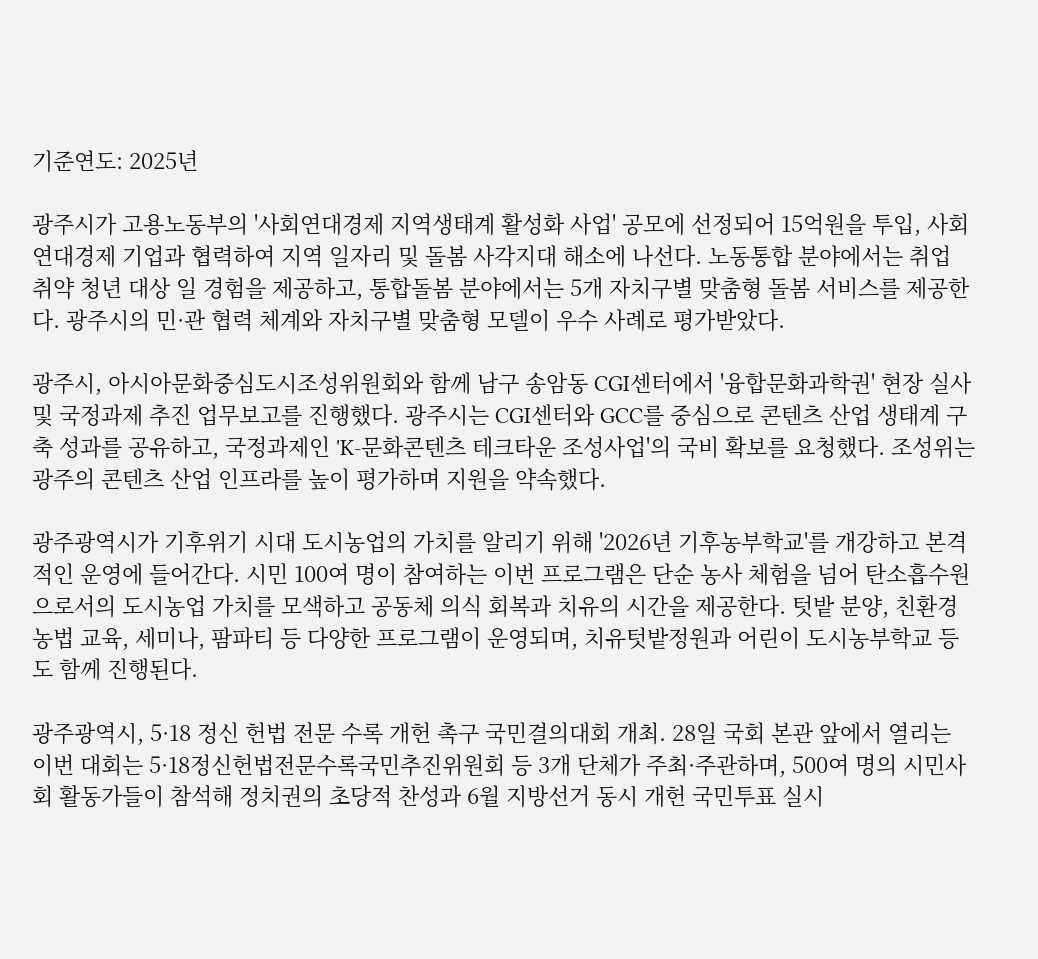기준연도: 2025년

광주시가 고용노동부의 '사회연대경제 지역생태계 활성화 사업' 공모에 선정되어 15억원을 투입, 사회연대경제 기업과 협력하여 지역 일자리 및 돌봄 사각지대 해소에 나선다. 노동통합 분야에서는 취업 취약 청년 대상 일 경험을 제공하고, 통합돌봄 분야에서는 5개 자치구별 맞춤형 돌봄 서비스를 제공한다. 광주시의 민·관 협력 체계와 자치구별 맞춤형 모델이 우수 사례로 평가받았다.

광주시, 아시아문화중심도시조성위원회와 함께 남구 송암동 CGI센터에서 '융합문화과학권' 현장 실사 및 국정과제 추진 업무보고를 진행했다. 광주시는 CGI센터와 GCC를 중심으로 콘텐츠 산업 생태계 구축 성과를 공유하고, 국정과제인 'K-문화콘텐츠 테크타운 조성사업'의 국비 확보를 요청했다. 조성위는 광주의 콘텐츠 산업 인프라를 높이 평가하며 지원을 약속했다.

광주광역시가 기후위기 시대 도시농업의 가치를 알리기 위해 '2026년 기후농부학교'를 개강하고 본격적인 운영에 들어간다. 시민 100여 명이 참여하는 이번 프로그램은 단순 농사 체험을 넘어 탄소흡수원으로서의 도시농업 가치를 모색하고 공동체 의식 회복과 치유의 시간을 제공한다. 텃밭 분양, 친환경 농법 교육, 세미나, 팜파티 등 다양한 프로그램이 운영되며, 치유텃밭정원과 어린이 도시농부학교 등도 함께 진행된다.

광주광역시, 5·18 정신 헌법 전문 수록 개헌 촉구 국민결의대회 개최. 28일 국회 본관 앞에서 열리는 이번 대회는 5·18정신헌법전문수록국민추진위원회 등 3개 단체가 주최·주관하며, 500여 명의 시민사회 활동가들이 참석해 정치권의 초당적 찬성과 6월 지방선거 동시 개헌 국민투표 실시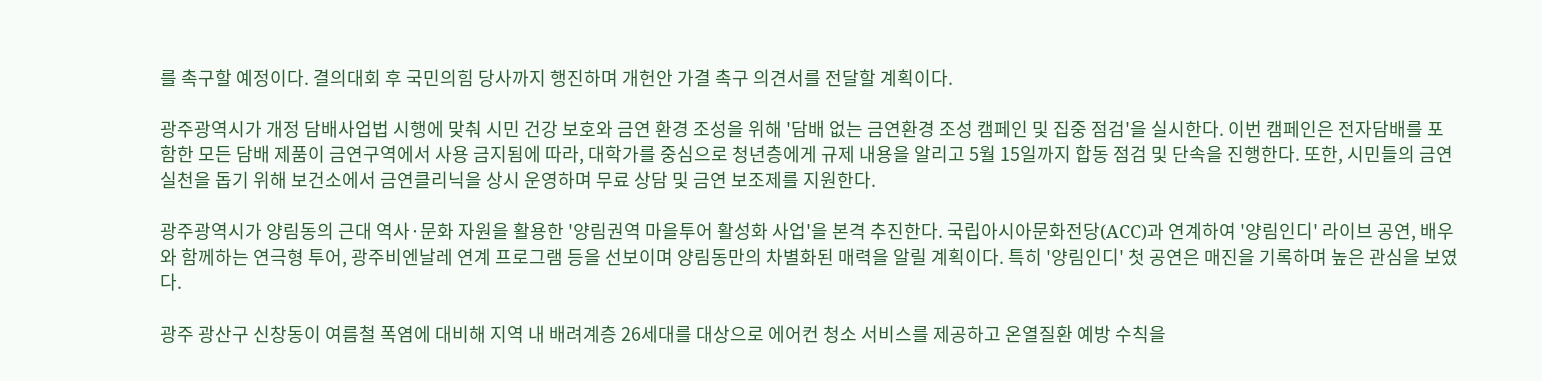를 촉구할 예정이다. 결의대회 후 국민의힘 당사까지 행진하며 개헌안 가결 촉구 의견서를 전달할 계획이다.

광주광역시가 개정 담배사업법 시행에 맞춰 시민 건강 보호와 금연 환경 조성을 위해 '담배 없는 금연환경 조성 캠페인 및 집중 점검'을 실시한다. 이번 캠페인은 전자담배를 포함한 모든 담배 제품이 금연구역에서 사용 금지됨에 따라, 대학가를 중심으로 청년층에게 규제 내용을 알리고 5월 15일까지 합동 점검 및 단속을 진행한다. 또한, 시민들의 금연 실천을 돕기 위해 보건소에서 금연클리닉을 상시 운영하며 무료 상담 및 금연 보조제를 지원한다.

광주광역시가 양림동의 근대 역사·문화 자원을 활용한 '양림권역 마을투어 활성화 사업'을 본격 추진한다. 국립아시아문화전당(ACC)과 연계하여 '양림인디' 라이브 공연, 배우와 함께하는 연극형 투어, 광주비엔날레 연계 프로그램 등을 선보이며 양림동만의 차별화된 매력을 알릴 계획이다. 특히 '양림인디' 첫 공연은 매진을 기록하며 높은 관심을 보였다.

광주 광산구 신창동이 여름철 폭염에 대비해 지역 내 배려계층 26세대를 대상으로 에어컨 청소 서비스를 제공하고 온열질환 예방 수칙을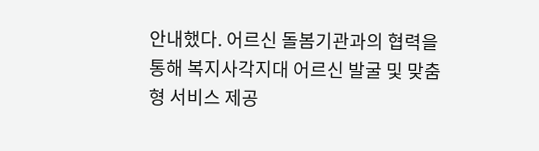안내했다. 어르신 돌봄기관과의 협력을 통해 복지사각지대 어르신 발굴 및 맞춤형 서비스 제공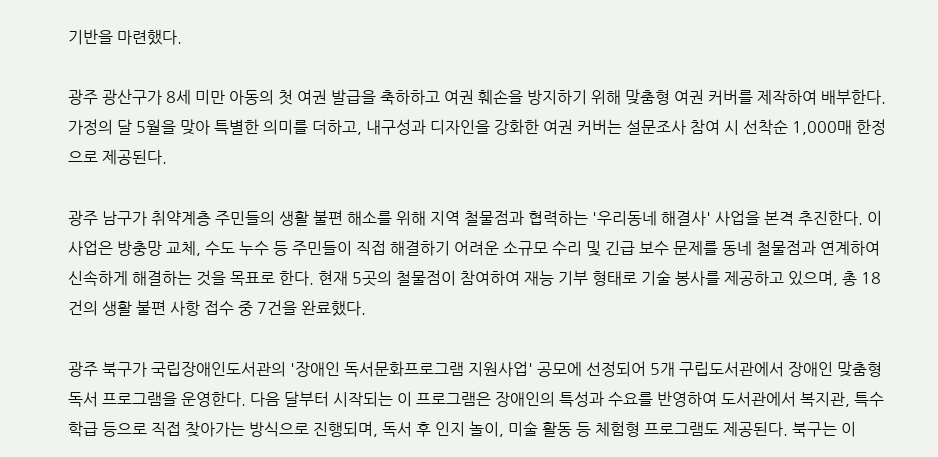기반을 마련했다.

광주 광산구가 8세 미만 아동의 첫 여권 발급을 축하하고 여권 훼손을 방지하기 위해 맞춤형 여권 커버를 제작하여 배부한다. 가정의 달 5월을 맞아 특별한 의미를 더하고, 내구성과 디자인을 강화한 여권 커버는 설문조사 참여 시 선착순 1,000매 한정으로 제공된다.

광주 남구가 취약계층 주민들의 생활 불편 해소를 위해 지역 철물점과 협력하는 '우리동네 해결사' 사업을 본격 추진한다. 이 사업은 방충망 교체, 수도 누수 등 주민들이 직접 해결하기 어려운 소규모 수리 및 긴급 보수 문제를 동네 철물점과 연계하여 신속하게 해결하는 것을 목표로 한다. 현재 5곳의 철물점이 참여하여 재능 기부 형태로 기술 봉사를 제공하고 있으며, 총 18건의 생활 불편 사항 접수 중 7건을 완료했다.

광주 북구가 국립장애인도서관의 '장애인 독서문화프로그램 지원사업' 공모에 선정되어 5개 구립도서관에서 장애인 맞춤형 독서 프로그램을 운영한다. 다음 달부터 시작되는 이 프로그램은 장애인의 특성과 수요를 반영하여 도서관에서 복지관, 특수학급 등으로 직접 찾아가는 방식으로 진행되며, 독서 후 인지 놀이, 미술 활동 등 체험형 프로그램도 제공된다. 북구는 이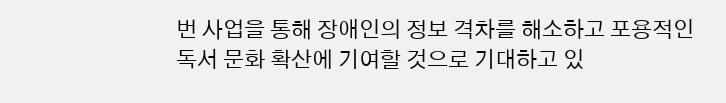번 사업을 통해 장애인의 정보 격차를 해소하고 포용적인 독서 문화 확산에 기여할 것으로 기대하고 있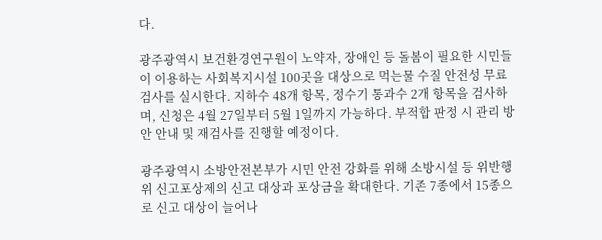다.

광주광역시 보건환경연구원이 노약자, 장애인 등 돌봄이 필요한 시민들이 이용하는 사회복지시설 100곳을 대상으로 먹는물 수질 안전성 무료 검사를 실시한다. 지하수 48개 항목, 정수기 통과수 2개 항목을 검사하며, 신청은 4월 27일부터 5월 1일까지 가능하다. 부적합 판정 시 관리 방안 안내 및 재검사를 진행할 예정이다.

광주광역시 소방안전본부가 시민 안전 강화를 위해 소방시설 등 위반행위 신고포상제의 신고 대상과 포상금을 확대한다. 기존 7종에서 15종으로 신고 대상이 늘어나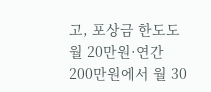고, 포상금 한도도 월 20만원·연간 200만원에서 월 30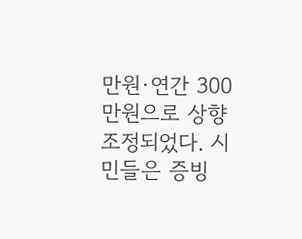만원·연간 300만원으로 상향 조정되었다. 시민들은 증빙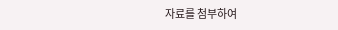자료를 첨부하여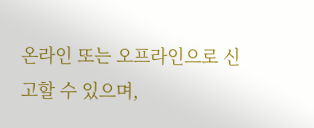온라인 또는 오프라인으로 신고할 수 있으며,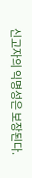신고자의 익명성은 보장된다.